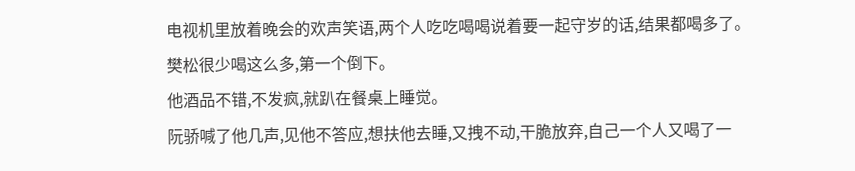电视机里放着晚会的欢声笑语,两个人吃吃喝喝说着要一起守岁的话,结果都喝多了。
樊松很少喝这么多,第一个倒下。
他酒品不错,不发疯,就趴在餐桌上睡觉。
阮骄喊了他几声,见他不答应,想扶他去睡,又拽不动,干脆放弃,自己一个人又喝了一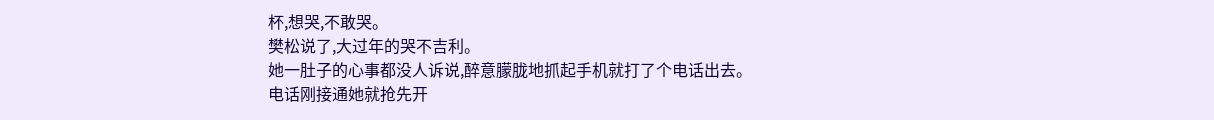杯,想哭,不敢哭。
樊松说了,大过年的哭不吉利。
她一肚子的心事都没人诉说,醉意朦胧地抓起手机就打了个电话出去。
电话刚接通她就抢先开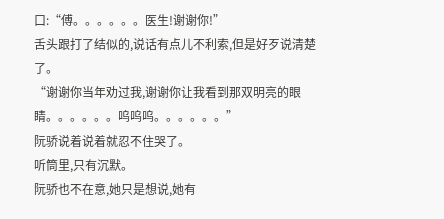口:“傅。。。。。。医生!谢谢你!”
舌头跟打了结似的,说话有点儿不利索,但是好歹说清楚了。
“谢谢你当年劝过我,谢谢你让我看到那双明亮的眼睛。。。。。。呜呜呜。。。。。。”
阮骄说着说着就忍不住哭了。
听筒里,只有沉默。
阮骄也不在意,她只是想说,她有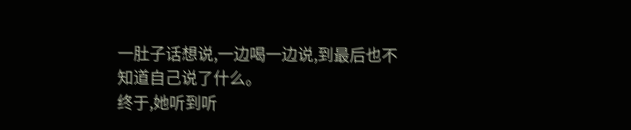一肚子话想说,一边喝一边说,到最后也不知道自己说了什么。
终于,她听到听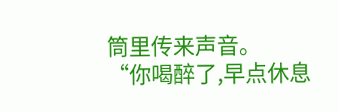筒里传来声音。
“你喝醉了,早点休息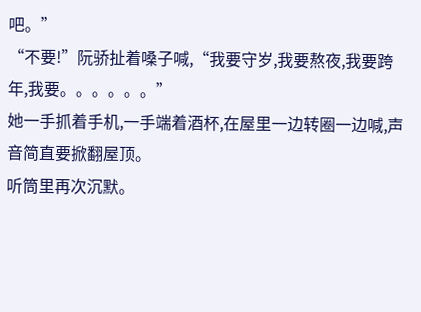吧。”
“不要!”阮骄扯着嗓子喊,“我要守岁,我要熬夜,我要跨年,我要。。。。。。”
她一手抓着手机,一手端着酒杯,在屋里一边转圈一边喊,声音简直要掀翻屋顶。
听筒里再次沉默。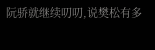阮骄就继续叨叨,说樊松有多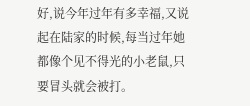好,说今年过年有多幸福,又说起在陆家的时候,每当过年她都像个见不得光的小老鼠,只要冒头就会被打。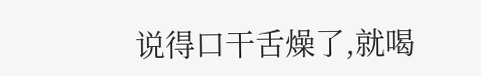说得口干舌燥了,就喝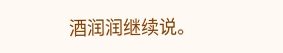酒润润继续说。